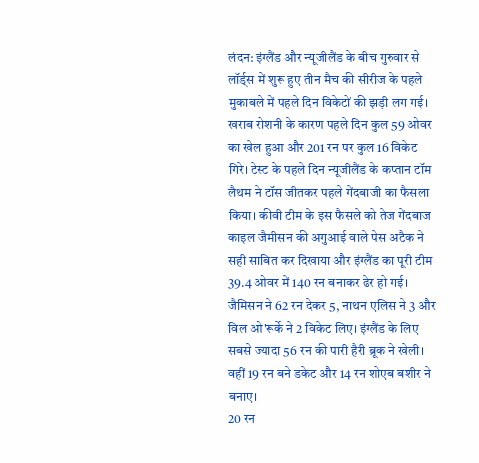लंदन: इंग्लैंड और न्यूजीलैंड के बीच गुरुवार से लॉर्ड्स में शुरू हुए तीन मैच की सीरीज के पहले मुकाबले में पहले दिन विकेटों की झड़ी लग गई। खराब रोशनी के कारण पहले दिन कुल 59 ओवर का खेल हुआ और 201 रन पर कुल 16 विकेट गिरे। टेस्ट के पहले दिन न्यूजीलैंड के कप्तान टॉम लैथम ने टॉस जीतकर पहले गेंदबाजी का फैसला किया। कीवी टीम के इस फैसले को तेज गेंदबाज काइल जैमीसन की अगुआई वाले पेस अटैक ने सही साबित कर दिखाया और इंग्लैंड का पूरी टीम 39.4 ओवर में 140 रन बनाकर ढेर हो गई। जैमिसन ने 62 रन देकर 5, नाथन एलिस ने 3 और विल ओ'रूर्के ने 2 विकेट लिए। इंग्लैंड के लिए सबसे ज्यादा 56 रन की पारी हैरी ब्रूक ने खेली। वहीं 19 रन बने डकेट और 14 रन शोएब बशीर ने बनाए।
20 रन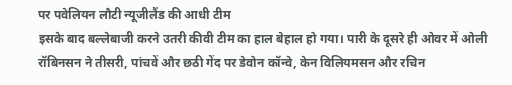पर पवेलियन लौटी न्यूजीलैंड की आधी टीम
इसके बाद बल्लेबाजी करने उतरी कीवी टीम का हाल बेहाल हो गया। पारी के दूसरे ही ओवर में ओली रॉबिनसन ने तीसरी, पांचवें और छठी गेंद पर डेवोन कॉन्वे, केन विलियमसन और रचिन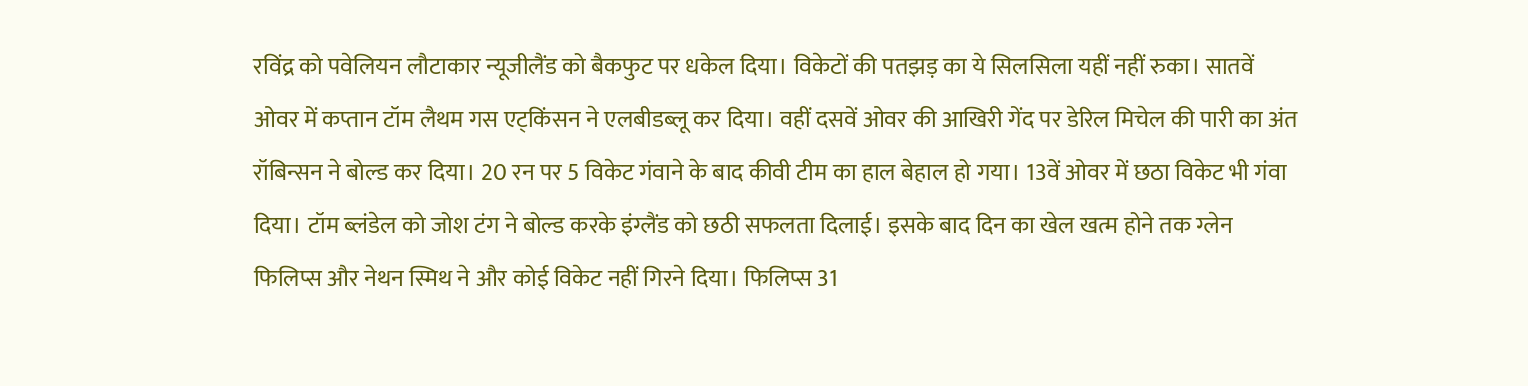रविंद्र को पवेलियन लौटाकार न्यूजीलैंड को बैकफुट पर धकेल दिया। विकेटों की पतझड़ का ये सिलसिला यहीं नहीं रुका। सातवें ओवर में कप्तान टॉम लैथम गस एट्किंसन ने एलबीडब्लू कर दिया। वहीं दसवें ओवर की आखिरी गेंद पर डेरिल मिचेल की पारी का अंत रॉबिन्सन ने बोल्ड कर दिया। 20 रन पर 5 विकेट गंवाने के बाद कीवी टीम का हाल बेहाल हो गया। 13वें ओवर में छठा विकेट भी गंवा दिया। टॉम ब्लंडेल को जोश टंग ने बोल्ड करके इंग्लैंड को छठी सफलता दिलाई। इसके बाद दिन का खेल खत्म होने तक ग्लेन फिलिप्स और नेथन स्मिथ ने और कोई विकेट नहीं गिरने दिया। फिलिप्स 31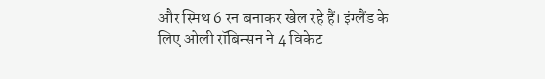और स्मिथ 6 रन बनाकर खेल रहे हैं। इंग्लैंड के लिए ओली रॉबिन्सन ने 4 विकेट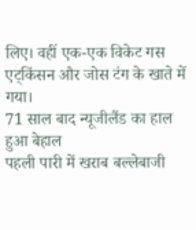लिए। वहीं एक-एक विकेट गस एट्किंसन और जोस टंग के खाते में गया।
71 साल बाद न्यूजीलैंड का हाल हुआ बेहाल
पहली पारी में खराब बल्लेबाजी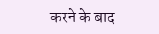करने के बाद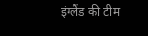इंग्लैंड की टीम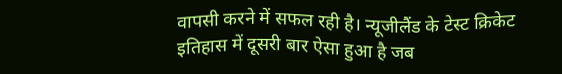वापसी करने में सफल रही है। न्यूजीलैंड के टेस्ट क्रिकेट इतिहास में दूसरी बार ऐसा हुआ है जब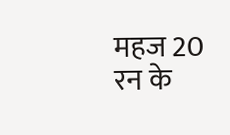महज 20 रन के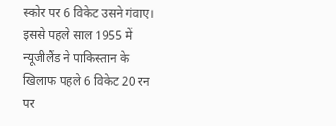स्कोर पर 6 विकेट उसने गंवाए। इससे पहले साल 1955 में न्यूजीलैंड ने पाकिस्तान के खिलाफ पहले 6 विकेट 20 रन पर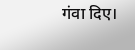गंवा दिए।